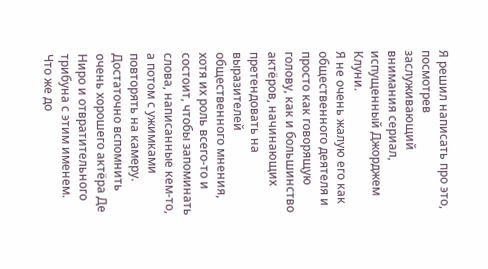Я решил написать про это, посмотрев заслуживающий внимания сериал,
испущенный Джорджем Клуни.
Я не очень жалую его как общественного деятеля и просто как говорящую голову, как и большинство актёров, начинающих претендовать на выразителей общественного мнения, хотя их роль всего-то и состоит, чтобы запоминать слова, написанные кем-то, а потом с ужимками повторять на камеру.
Достаточно вспомнить очень хорошего актёра Де Ниро и отвратительного трибуна с этим именем.
Что же до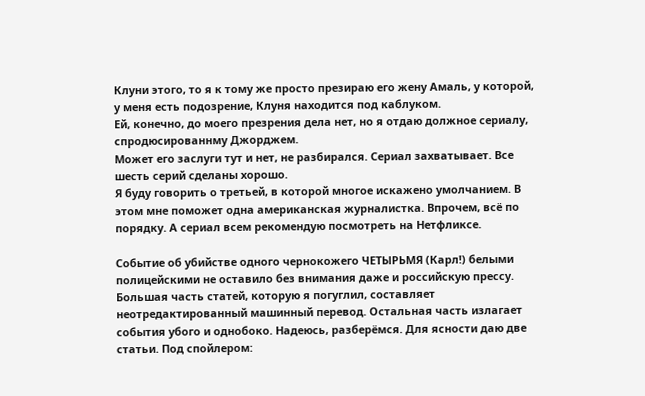Клуни этого, то я к тому же просто презираю его жену Амаль, у которой,
у меня есть подозрение, Клуня находится под каблуком.
Ей, конечно, до моего презрения дела нет, но я отдаю должное сериалу, спродюсированнму Джорджем.
Может его заслуги тут и нет, не разбирался. Сериал захватывает. Все шесть серий сделаны хорошо.
Я буду говорить о третьей, в которой многое искажено умолчанием. В этом мне поможет одна американская журналистка. Впрочем, всё по порядку. А сериал всем рекомендую посмотреть на Нетфликсе.

Событие об убийстве одного чернокожего ЧЕТЫРЬМЯ (Карл!) белыми полицейскими не оставило без внимания даже и российскую прессу. Большая часть статей, которую я погуглил, составляет неотредактированный машинный перевод. Остальная часть излагает события убого и однобоко. Надеюсь, разберёмся. Для ясности даю две статьи. Под спойлером: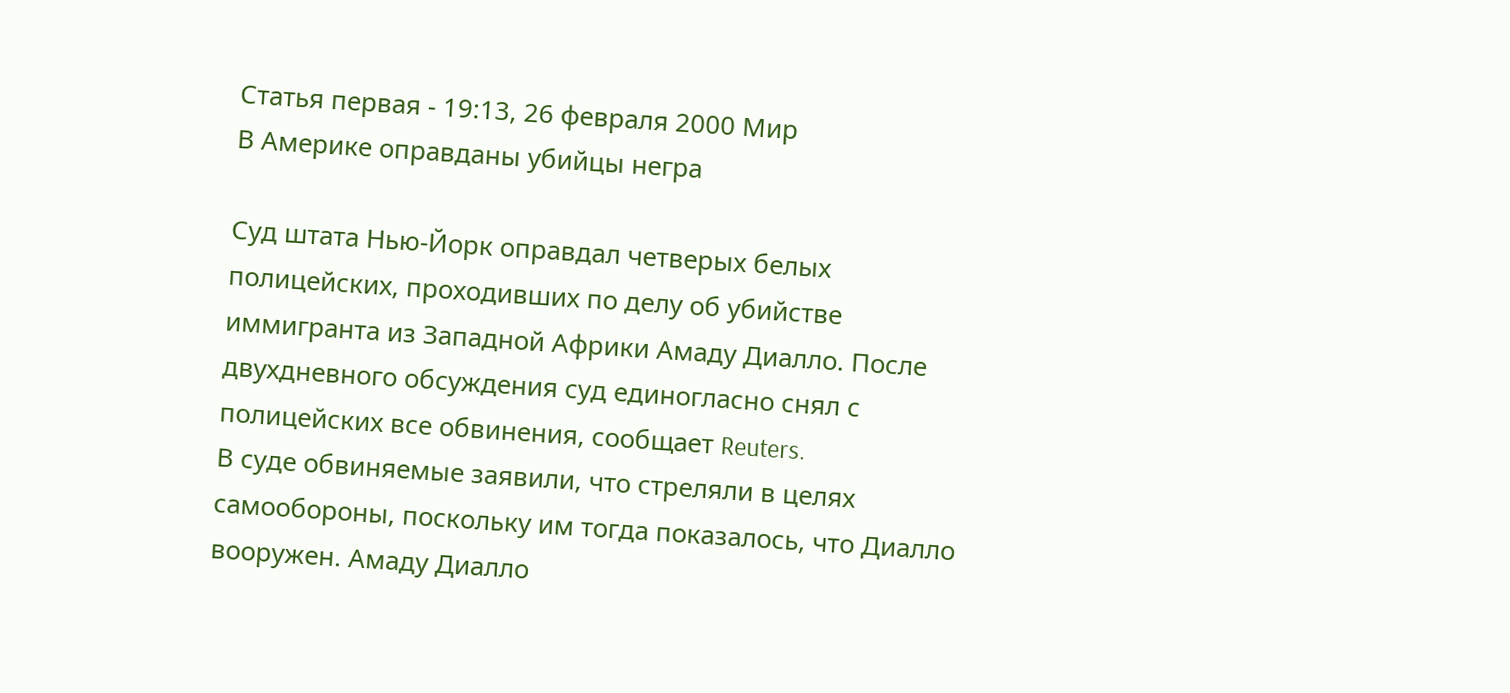Статья первая - 19:13, 26 февраля 2000 Мир
В Америке оправданы убийцы негра

Суд штата Нью-Йорк оправдал четверых белых полицейских, проходивших по делу об убийстве иммигранта из Западной Африки Амаду Диалло. После двухдневного обсуждения суд единогласно снял с полицейских все обвинения, сообщает Reuters.
В суде обвиняемые заявили, что стреляли в целях самообороны, поскольку им тогда показалось, что Диалло вооружен. Амаду Диалло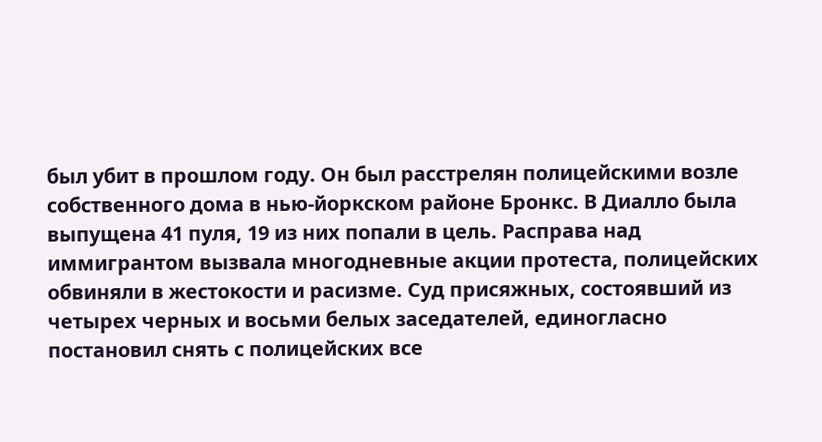был убит в прошлом году. Он был расстрелян полицейскими возле собственного дома в нью-йоркском районе Бронкс. В Диалло была выпущена 41 пуля, 19 из них попали в цель. Расправа над иммигрантом вызвала многодневные акции протеста, полицейских обвиняли в жестокости и расизме. Суд присяжных, состоявший из четырех черных и восьми белых заседателей, единогласно постановил снять с полицейских все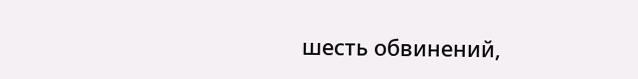шесть обвинений,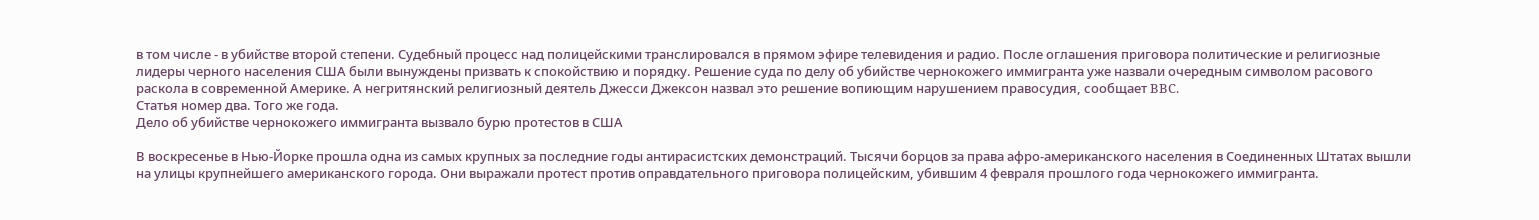в том числе - в убийстве второй степени. Судебный процесс над полицейскими транслировался в прямом эфире телевидения и радио. После оглашения приговора политические и религиозные лидеры черного населения США были вынуждены призвать к спокойствию и порядку. Решение суда по делу об убийстве чернокожего иммигранта уже назвали очередным символом расового раскола в современной Америке. А негритянский религиозный деятель Джесси Джексон назвал это решение вопиющим нарушением правосудия, сообщает BBC.
Статья номер два. Того же года.
Дело об убийстве чернокожего иммигранта вызвало бурю протестов в США

В воскресенье в Нью-Йорке прошла одна из самых крупных за последние годы антирасистских демонстраций. Тысячи борцов за права афро-американского населения в Соединенных Штатах вышли на улицы крупнейшего американского города. Они выражали протест против оправдательного приговора полицейским, убившим 4 февраля прошлого года чернокожего иммигранта.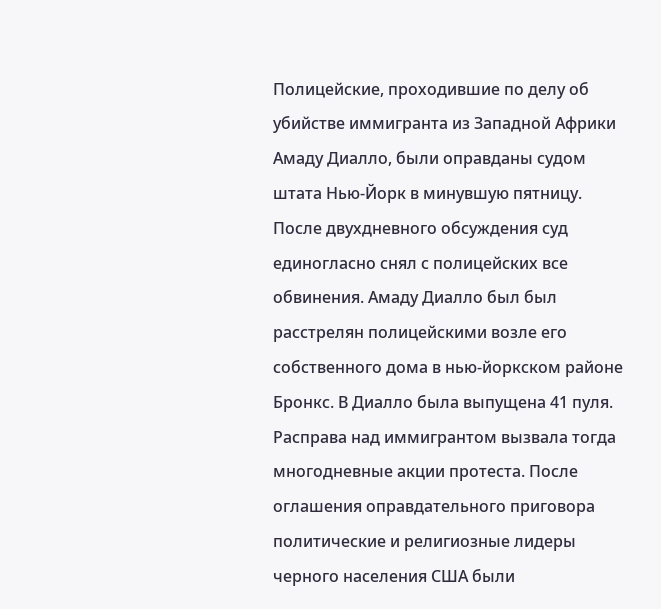Полицейские, проходившие по делу об убийстве иммигранта из Западной Африки Амаду Диалло, были оправданы судом штата Нью-Йорк в минувшую пятницу. После двухдневного обсуждения суд единогласно снял с полицейских все обвинения. Амаду Диалло был был расстрелян полицейскими возле его собственного дома в нью-йоркском районе Бронкс. В Диалло была выпущена 41 пуля. Расправа над иммигрантом вызвала тогда многодневные акции протеста. После оглашения оправдательного приговора политические и религиозные лидеры черного населения США были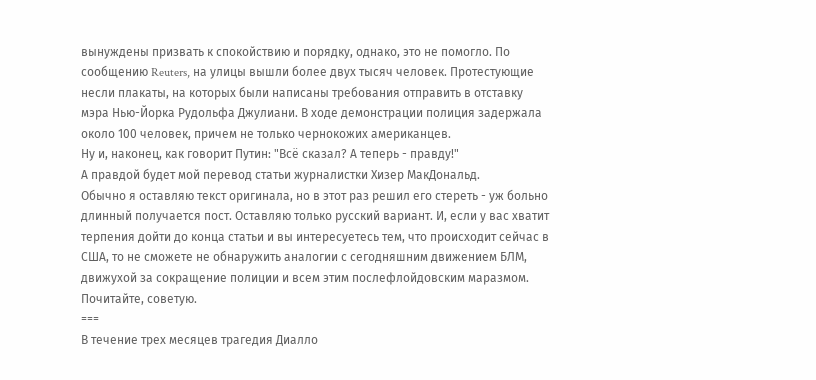вынуждены призвать к спокойствию и порядку, однако, это не помогло. По сообщению Reuters, на улицы вышли более двух тысяч человек. Протестующие несли плакаты, на которых были написаны требования отправить в отставку мэра Нью-Йорка Рудольфа Джулиани. В ходе демонстрации полиция задержала около 100 человек, причем не только чернокожих американцев.
Ну и, наконец, как говорит Путин: "Всё сказал? А теперь - правду!"
А правдой будет мой перевод статьи журналистки Хизер МакДональд.
Обычно я оставляю текст оригинала, но в этот раз решил его стереть - уж больно длинный получается пост. Оставляю только русский вариант. И, если у вас хватит терпения дойти до конца статьи и вы интересуетесь тем, что происходит сейчас в США, то не сможете не обнаружить аналогии с сегодняшним движением БЛМ, движухой за сокращение полиции и всем этим послефлойдовским маразмом. Почитайте, советую.
===
В течение трех месяцев трагедия Диалло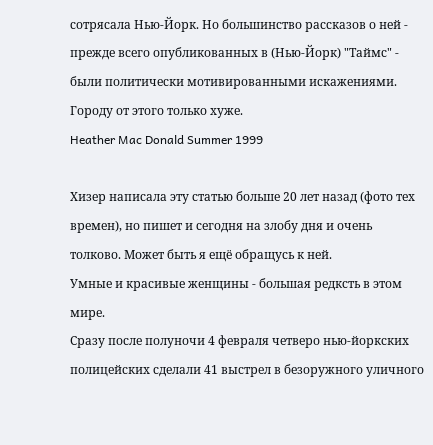сотрясала Нью-Йорк. Но большинство рассказов о ней - прежде всего опубликованных в (Нью-Йорк) "Таймс" - были политически мотивированными искажениями. Городу от этого только хуже.
Heather Mac Donald Summer 1999

Хизер написала эту статью больше 20 лет назад (фото тех времен), но пишет и сегодня на злобу дня и очень толково. Может быть я ещё обращусь к ней.
Умные и красивые женщины - большая редксть в этом мире.
Сразу после полуночи 4 февраля четверо нью-йоркских полицейских сделали 41 выстрел в безоружного уличного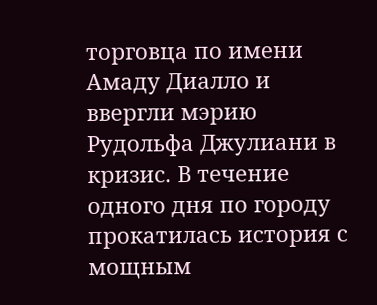торговца по имени Амаду Диалло и ввергли мэрию Рудольфа Джулиани в кризис. В течение одного дня по городу прокатилась история с мощным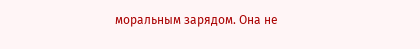моральным зарядом. Она не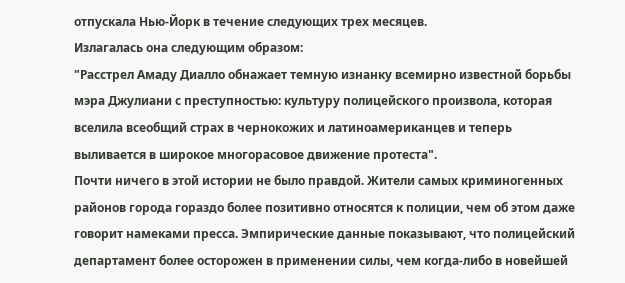отпускала Нью-Йорк в течение следующих трех месяцев.
Излагалась она следующим образом:
"Расстрел Амаду Диалло обнажает темную изнанку всемирно известной борьбы мэра Джулиани с преступностью: культуру полицейского произвола, которая вселила всеобщий страх в чернокожих и латиноамериканцев и теперь выливается в широкое многорасовое движение протеста".
Почти ничего в этой истории не было правдой. Жители самых криминогенных районов города гораздо более позитивно относятся к полиции, чем об этом даже говорит намеками пресса. Эмпирические данные показывают, что полицейский департамент более осторожен в применении силы, чем когда-либо в новейшей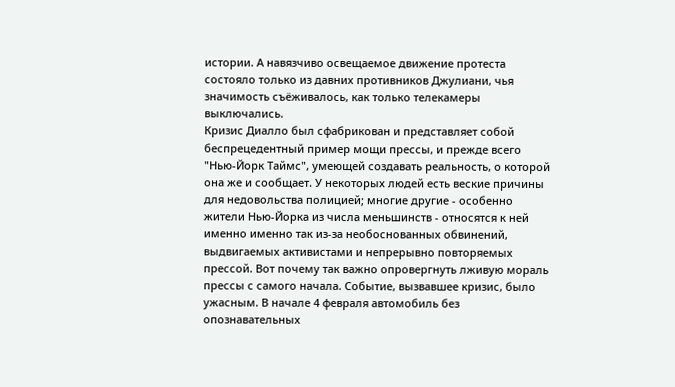истории. А навязчиво освещаемое движение протеста состояло только из давних противников Джулиани, чья значимость съёживалось, как только телекамеры выключались.
Кризис Диалло был сфабрикован и представляет собой беспрецедентный пример мощи прессы, и прежде всего "Нью-Йорк Таймс", умеющей создавать реальность, о которой она же и сообщает. У некоторых людей есть веские причины для недовольства полицией; многие другие - особенно жители Нью-Йорка из числа меньшинств - относятся к ней именно именно так из-за необоснованных обвинений, выдвигаемых активистами и непрерывно повторяемых прессой. Вот почему так важно опровергнуть лживую мораль прессы с самого начала. Событие, вызвавшее кризис, было ужасным. В начале 4 февраля автомобиль без опознавательных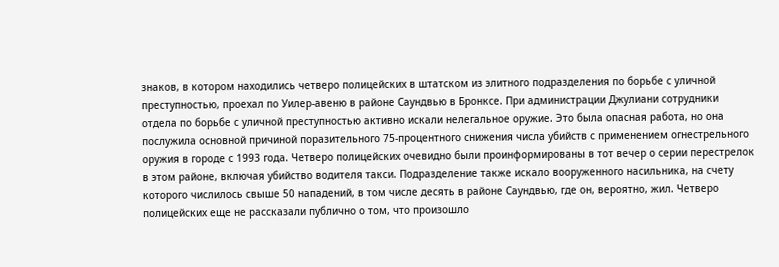знаков, в котором находились четверо полицейских в штатском из элитного подразделения по борьбе с уличной преступностью, проехал по Уилер-авеню в районе Саундвью в Бронксе. При администрации Джулиани сотрудники отдела по борьбе с уличной преступностью активно искали нелегальное оружие. Это была опасная работа, но она послужила основной причиной поразительного 75-процентного снижения числа убийств с применением огнестрельного оружия в городе с 1993 года. Четверо полицейских очевидно были проинформированы в тот вечер о серии перестрелок в этом районе, включая убийство водителя такси. Подразделение также искало вооруженного насильника, на счету которого числилось свыше 50 нападений, в том числе десять в районе Саундвью, где он, вероятно, жил. Четверо полицейских еще не рассказали публично о том, что произошло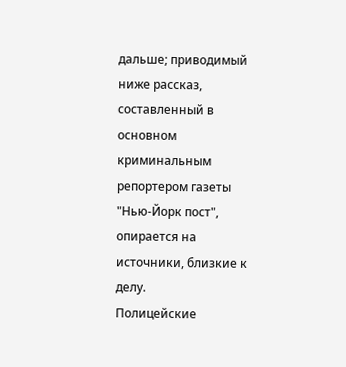дальше; приводимый ниже рассказ, составленный в основном криминальным репортером газеты "Нью-Йорк пост", опирается на источники, близкие к делу.
Полицейские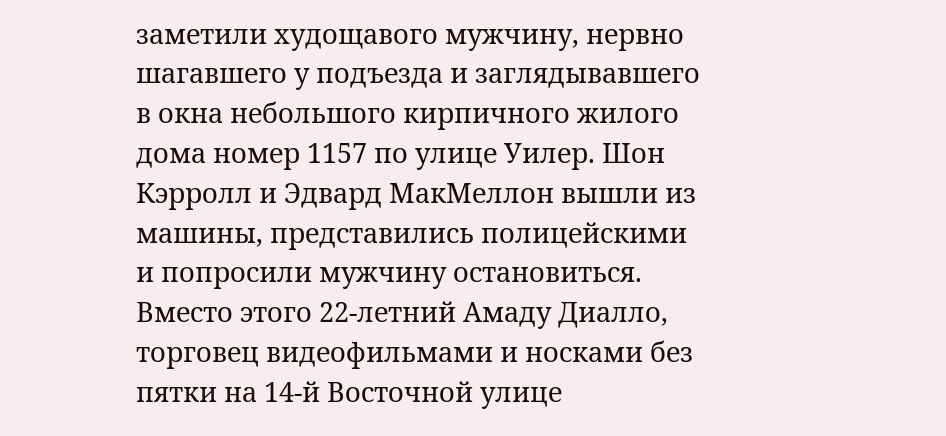заметили худощавого мужчину, нервно шагавшего у подъезда и заглядывавшего в окна небольшого кирпичного жилого дома номер 1157 по улице Уилер. Шон Кэрролл и Эдвард МакМеллон вышли из машины, представились полицейскими и попросили мужчину остановиться. Вместо этого 22-летний Амаду Диалло, торговец видеофильмами и носками без пятки на 14-й Восточной улице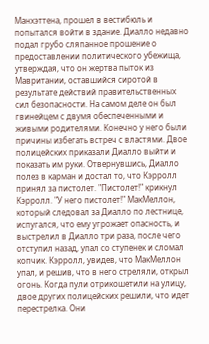Манхэттена, прошел в вестибюль и попытался войти в здание. Диалло недавно подал грубо сляпанное прошение о предоставлении политического убежища, утверждая, что он жертва пыток из Мавритании, оставшийся сиротой в результате действий правительственных сил безопасности. На самом деле он был гвинейцем с двумя обеспеченными и живыми родителями. Конечно у него были причины избегать встреч с властями. Двое полицейских приказали Диалло выйти и показать им руки. Отвернувшись, Диалло полез в карман и достал то, что Кэрролл принял за пистолет. "Пистолет!" крикнул Кэрролл. "У него пистолет!" МакМеллон, который следовал за Диалло по лестнице, испугался, что ему угрожает опасность, и выстрелил в Диалло три раза, после чего отступил назад, упал со ступенек и сломал копчик. Кэрролл, увидев, что МакМеллон упал, и решив, что в него стреляли, открыл огонь. Когда пули отрикошетили на улицу, двое других полицейских решили, что идет перестрелка. Они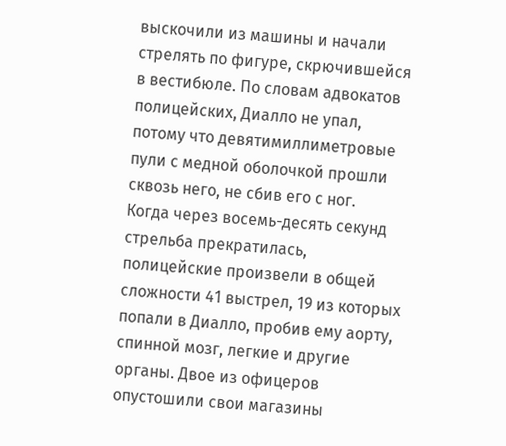выскочили из машины и начали стрелять по фигуре, скрючившейся в вестибюле. По словам адвокатов полицейских, Диалло не упал, потому что девятимиллиметровые пули с медной оболочкой прошли сквозь него, не сбив его с ног.
Когда через восемь-десять секунд стрельба прекратилась, полицейские произвели в общей сложности 41 выстрел, 19 из которых попали в Диалло, пробив ему аорту, спинной мозг, легкие и другие органы. Двое из офицеров опустошили свои магазины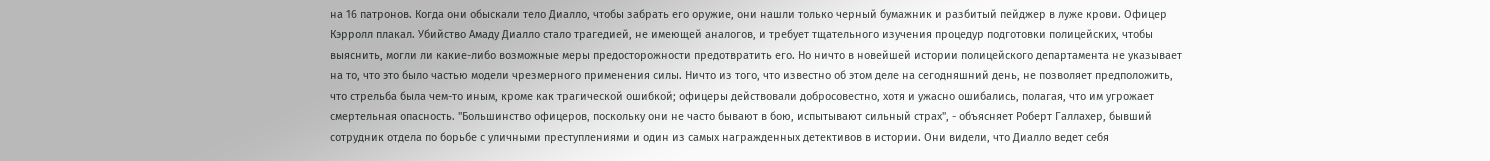на 16 патронов. Когда они обыскали тело Диалло, чтобы забрать его оружие, они нашли только черный бумажник и разбитый пейджер в луже крови. Офицер Кэрролл плакал. Убийство Амаду Диалло стало трагедией, не имеющей аналогов, и требует тщательного изучения процедур подготовки полицейских, чтобы выяснить, могли ли какие-либо возможные меры предосторожности предотвратить его. Но ничто в новейшей истории полицейского департамента не указывает на то, что это было частью модели чрезмерного применения силы. Ничто из того, что известно об этом деле на сегодняшний день, не позволяет предположить, что стрельба была чем-то иным, кроме как трагической ошибкой; офицеры действовали добросовестно, хотя и ужасно ошибались, полагая, что им угрожает смертельная опасность. "Большинство офицеров, поскольку они не часто бывают в бою, испытывают сильный страх", - объясняет Роберт Галлахер, бывший сотрудник отдела по борьбе с уличными преступлениями и один из самых награжденных детективов в истории. Они видели, что Диалло ведет себя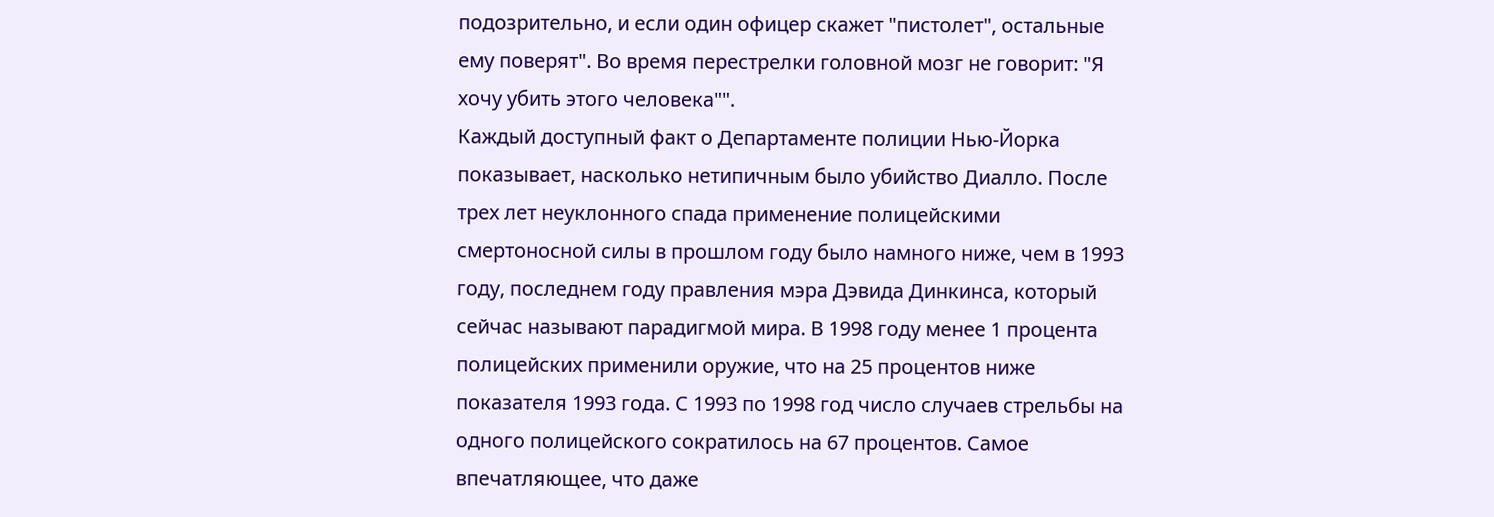подозрительно, и если один офицер скажет "пистолет", остальные ему поверят". Во время перестрелки головной мозг не говорит: "Я хочу убить этого человека"".
Каждый доступный факт о Департаменте полиции Нью-Йорка показывает, насколько нетипичным было убийство Диалло. После трех лет неуклонного спада применение полицейскими смертоносной силы в прошлом году было намного ниже, чем в 1993 году, последнем году правления мэра Дэвида Динкинса, который сейчас называют парадигмой мира. В 1998 году менее 1 процента полицейских применили оружие, что на 25 процентов ниже показателя 1993 года. С 1993 по 1998 год число случаев стрельбы на одного полицейского сократилось на 67 процентов. Самое впечатляющее, что даже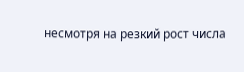несмотря на резкий рост числа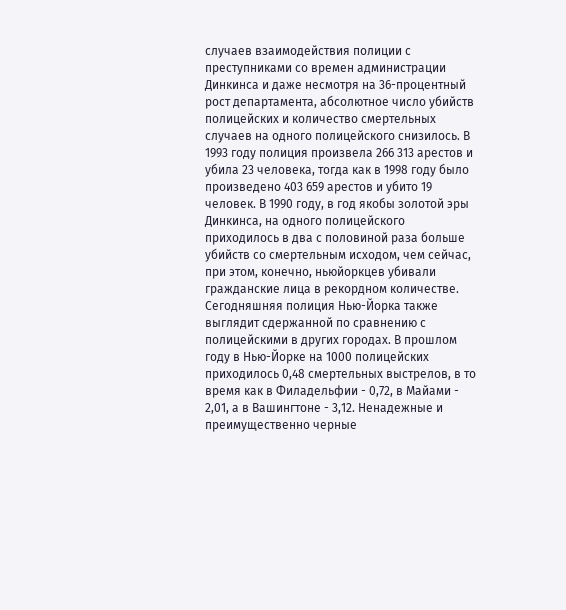случаев взаимодействия полиции с преступниками со времен администрации Динкинса и даже несмотря на 36-процентный рост департамента, абсолютное число убийств полицейских и количество смертельных случаев на одного полицейского снизилось. В 1993 году полиция произвела 266 313 арестов и убила 23 человека, тогда как в 1998 году было произведено 403 659 арестов и убито 19 человек. В 1990 году, в год якобы золотой эры Динкинса, на одного полицейского приходилось в два с половиной раза больше убийств со смертельным исходом, чем сейчас, при этом, конечно, ньюйоркцев убивали гражданские лица в рекордном количестве. Сегодняшняя полиция Нью-Йорка также выглядит сдержанной по сравнению с полицейскими в других городах. В прошлом году в Нью-Йорке на 1000 полицейских приходилось 0,48 смертельных выстрелов, в то время как в Филадельфии - 0,72, в Майами - 2,01, а в Вашингтоне - 3,12. Ненадежные и преимущественно черные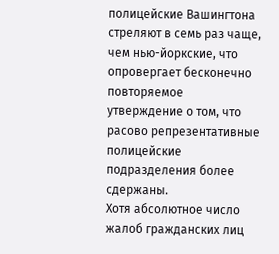полицейские Вашингтона стреляют в семь раз чаще, чем нью-йоркские, что опровергает бесконечно повторяемое утверждение о том, что расово репрезентативные полицейские подразделения более сдержаны.
Хотя абсолютное число жалоб гражданских лиц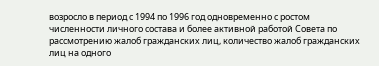возросло в период с 1994 по 1996 год одновременно с ростом численности личного состава и более активной работой Совета по рассмотрению жалоб гражданских лиц, количество жалоб гражданских лиц на одного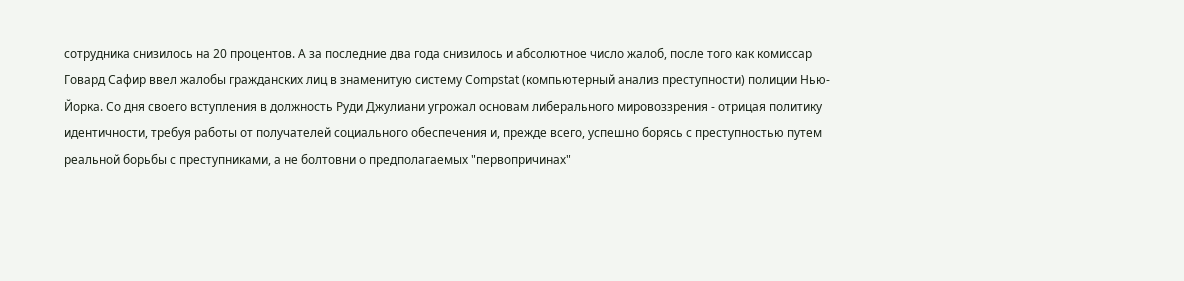сотрудника снизилось на 20 процентов. А за последние два года снизилось и абсолютное число жалоб, после того как комиссар Говард Сафир ввел жалобы гражданских лиц в знаменитую систему Compstat (компьютерный анализ преступности) полиции Нью-Йорка. Со дня своего вступления в должность Руди Джулиани угрожал основам либерального мировоззрения - отрицая политику идентичности, требуя работы от получателей социального обеспечения и, прежде всего, успешно борясь с преступностью путем реальной борьбы с преступниками, а не болтовни о предполагаемых "первопричинах"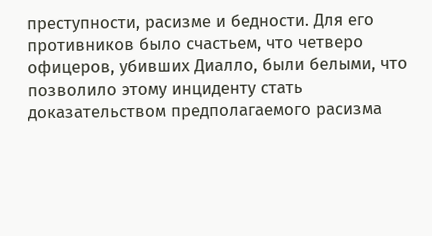преступности, расизме и бедности. Для его противников было счастьем, что четверо офицеров, убивших Диалло, были белыми, что позволило этому инциденту стать доказательством предполагаемого расизма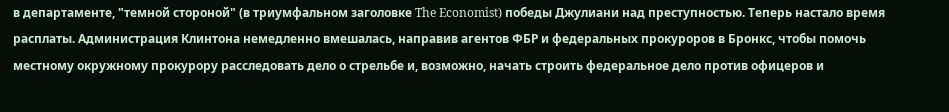в департаменте, "темной стороной" (в триумфальном заголовке The Economist) победы Джулиани над преступностью. Теперь настало время расплаты. Администрация Клинтона немедленно вмешалась, направив агентов ФБР и федеральных прокуроров в Бронкс, чтобы помочь местному окружному прокурору расследовать дело о стрельбе и, возможно, начать строить федеральное дело против офицеров и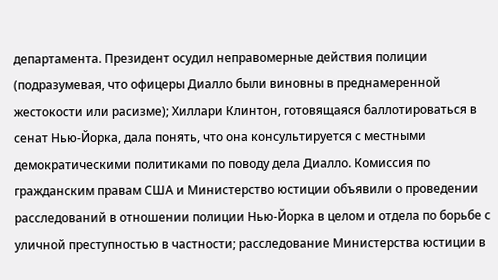департамента. Президент осудил неправомерные действия полиции (подразумевая, что офицеры Диалло были виновны в преднамеренной жестокости или расизме); Хиллари Клинтон, готовящаяся баллотироваться в сенат Нью-Йорка, дала понять, что она консультируется с местными демократическими политиками по поводу дела Диалло. Комиссия по гражданским правам США и Министерство юстиции объявили о проведении расследований в отношении полиции Нью-Йорка в целом и отдела по борьбе с уличной преступностью в частности; расследование Министерства юстиции в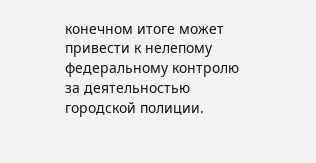конечном итоге может привести к нелепому федеральному контролю за деятельностью городской полиции.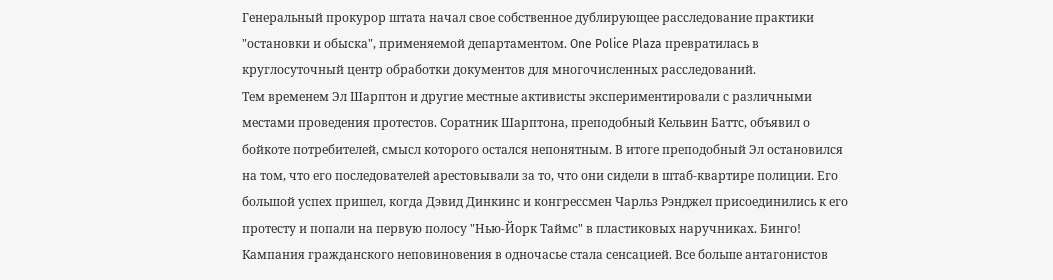Генеральный прокурор штата начал свое собственное дублирующее расследование практики "остановки и обыска", применяемой департаментом. One Police Plaza превратилась в круглосуточный центр обработки документов для многочисленных расследований.
Тем временем Эл Шарптон и другие местные активисты экспериментировали с различными местами проведения протестов. Соратник Шарптона, преподобный Кельвин Баттс, объявил о бойкоте потребителей, смысл которого остался непонятным. В итоге преподобный Эл остановился на том, что его последователей арестовывали за то, что они сидели в штаб-квартире полиции. Его большой успех пришел, когда Дэвид Динкинс и конгрессмен Чарльз Рэнджел присоединились к его протесту и попали на первую полосу "Нью-Йорк Таймс" в пластиковых наручниках. Бинго! Кампания гражданского неповиновения в одночасье стала сенсацией. Все больше антагонистов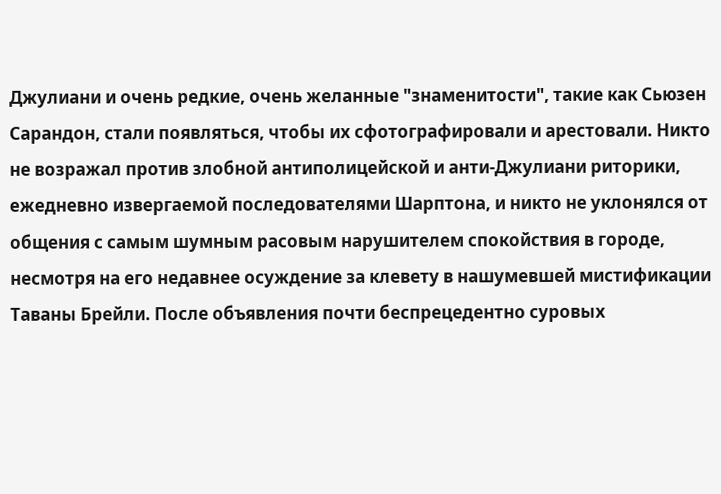Джулиани и очень редкие, очень желанные "знаменитости", такие как Сьюзен Сарандон, стали появляться, чтобы их сфотографировали и арестовали. Никто не возражал против злобной антиполицейской и анти-Джулиани риторики, ежедневно извергаемой последователями Шарптона, и никто не уклонялся от общения с самым шумным расовым нарушителем спокойствия в городе, несмотря на его недавнее осуждение за клевету в нашумевшей мистификации Таваны Брейли. После объявления почти беспрецедентно суровых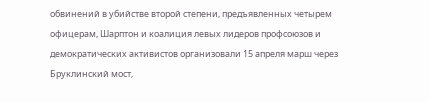обвинений в убийстве второй степени, предъявленных четырем офицерам, Шарптон и коалиция левых лидеров профсоюзов и демократических активистов организовали 15 апреля марш через Бруклинский мост,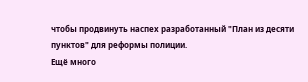чтобы продвинуть наспех разработанный "План из десяти пунктов" для реформы полиции.
Ещё много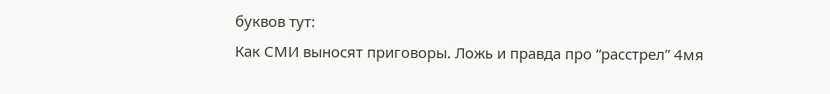буквов тут:
Как СМИ выносят приговоры. Ложь и правда про “расстрел” 4мя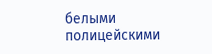белыми полицейскими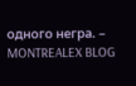одного негра. – MONTREALEX BLOG